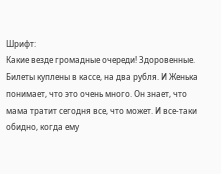Шрифт:
Какие везде громадные очереди! Здоровенные. Билеты куплены в кассе, на два рубля. И Женька понимает, что это очень много. Он знает, что мама тратит сегодня все, что может. И все-таки обидно, когда ему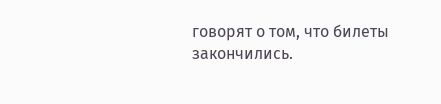говорят о том, что билеты закончились.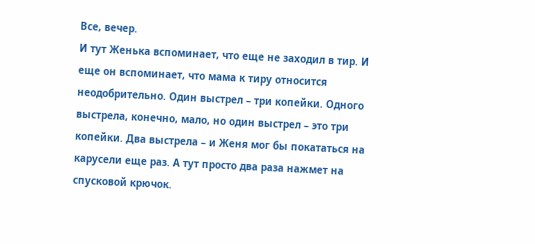Все, вечер.
И тут Женька вспоминает, что еще не заходил в тир. И еще он вспоминает, что мама к тиру относится неодобрительно. Один выстрел – три копейки. Одного выстрела, конечно, мало, но один выстрел – это три копейки. Два выстрела – и Женя мог бы покататься на карусели еще раз. А тут просто два раза нажмет на спусковой крючок.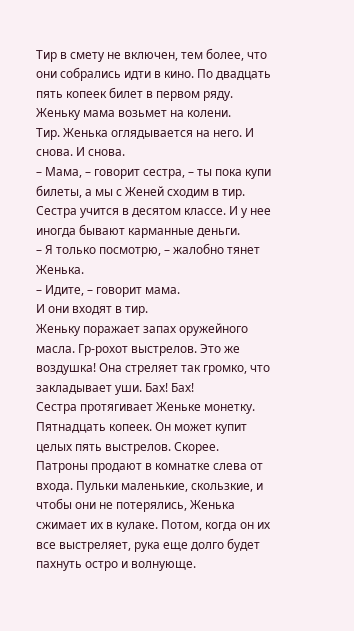Тир в смету не включен, тем более, что они собрались идти в кино. По двадцать пять копеек билет в первом ряду. Женьку мама возьмет на колени.
Тир. Женька оглядывается на него. И снова. И снова.
– Мама, – говорит сестра, – ты пока купи билеты, а мы с Женей сходим в тир.
Сестра учится в десятом классе. И у нее иногда бывают карманные деньги.
– Я только посмотрю, – жалобно тянет Женька.
– Идите, – говорит мама.
И они входят в тир.
Женьку поражает запах оружейного масла. Гр-рохот выстрелов. Это же воздушка! Она стреляет так громко, что закладывает уши. Бах! Бах!
Сестра протягивает Женьке монетку. Пятнадцать копеек. Он может купит целых пять выстрелов. Скорее. Патроны продают в комнатке слева от входа. Пульки маленькие, скользкие, и чтобы они не потерялись, Женька сжимает их в кулаке. Потом, когда он их все выстреляет, рука еще долго будет пахнуть остро и волнующе.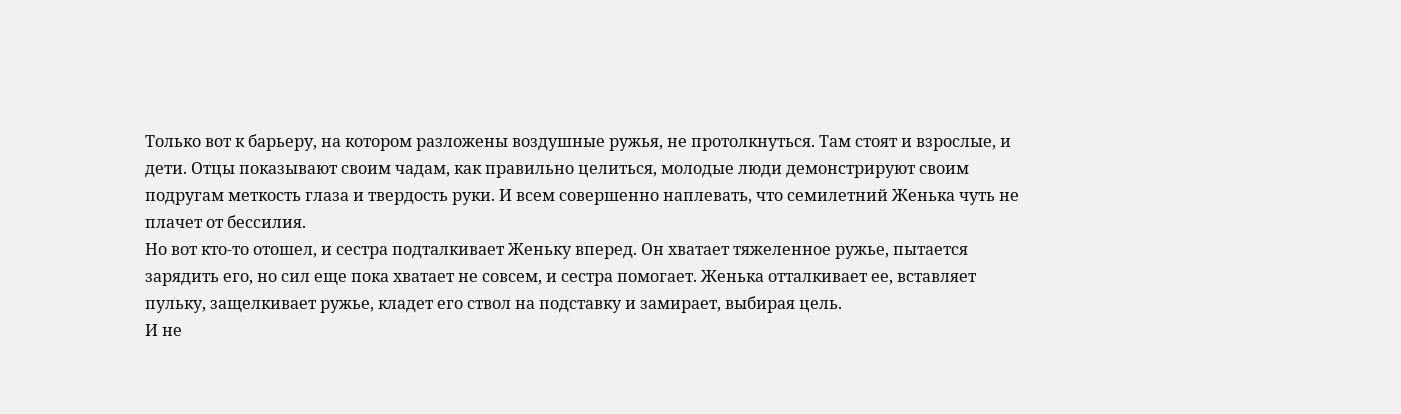Только вот к барьеру, на котором разложены воздушные ружья, не протолкнуться. Там стоят и взрослые, и дети. Отцы показывают своим чадам, как правильно целиться, молодые люди демонстрируют своим подругам меткость глаза и твердость руки. И всем совершенно наплевать, что семилетний Женька чуть не плачет от бессилия.
Но вот кто-то отошел, и сестра подталкивает Женьку вперед. Он хватает тяжеленное ружье, пытается зарядить его, но сил еще пока хватает не совсем, и сестра помогает. Женька отталкивает ее, вставляет пульку, защелкивает ружье, кладет его ствол на подставку и замирает, выбирая цель.
И не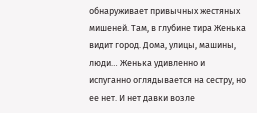обнаруживает привычных жестяных мишеней. Там, в глубине тира Женька видит город. Дома, улицы, машины, люди… Женька удивленно и испуганно оглядывается на сестру, но ее нет. И нет давки возле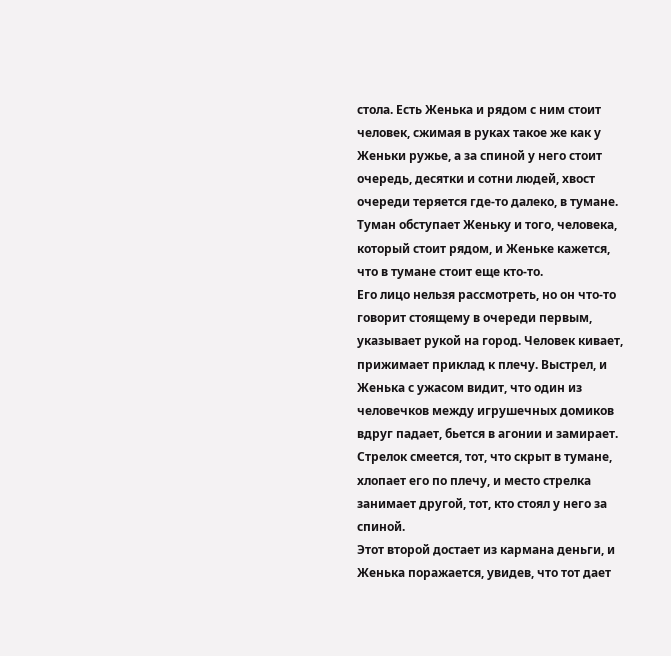стола. Есть Женька и рядом с ним стоит человек, сжимая в руках такое же как у Женьки ружье, а за спиной у него стоит очередь, десятки и сотни людей, хвост очереди теряется где-то далеко, в тумане. Туман обступает Женьку и того, человека, который стоит рядом, и Женьке кажется, что в тумане стоит еще кто-то.
Его лицо нельзя рассмотреть, но он что-то говорит стоящему в очереди первым, указывает рукой на город. Человек кивает, прижимает приклад к плечу. Выстрел, и Женька с ужасом видит, что один из человечков между игрушечных домиков вдруг падает, бьется в агонии и замирает.
Стрелок смеется, тот, что скрыт в тумане, хлопает его по плечу, и место стрелка занимает другой, тот, кто стоял у него за спиной.
Этот второй достает из кармана деньги, и Женька поражается, увидев, что тот дает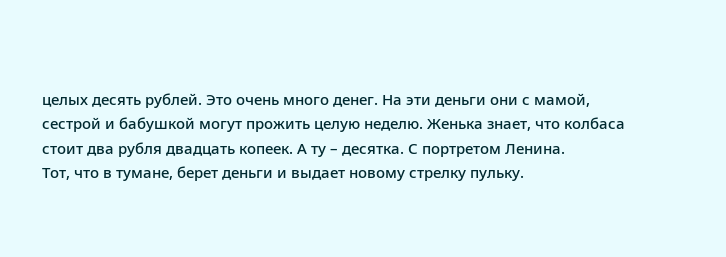целых десять рублей. Это очень много денег. На эти деньги они с мамой, сестрой и бабушкой могут прожить целую неделю. Женька знает, что колбаса стоит два рубля двадцать копеек. А ту – десятка. С портретом Ленина.
Тот, что в тумане, берет деньги и выдает новому стрелку пульку.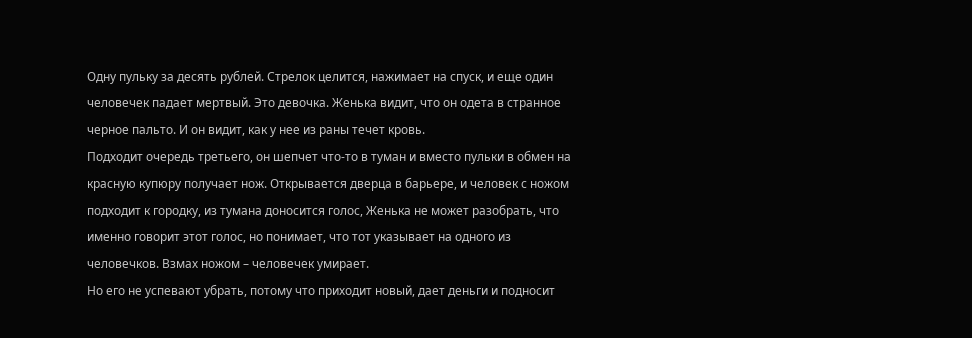Одну пульку за десять рублей. Стрелок целится, нажимает на спуск, и еще один человечек падает мертвый. Это девочка. Женька видит, что он одета в странное черное пальто. И он видит, как у нее из раны течет кровь.
Подходит очередь третьего, он шепчет что-то в туман и вместо пульки в обмен на красную купюру получает нож. Открывается дверца в барьере, и человек с ножом подходит к городку, из тумана доносится голос, Женька не может разобрать, что именно говорит этот голос, но понимает, что тот указывает на одного из человечков. Взмах ножом – человечек умирает.
Но его не успевают убрать, потому что приходит новый, дает деньги и подносит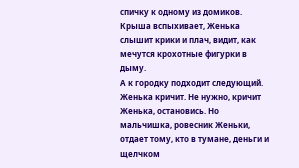спичку к одному из домиков. Крыша вспыхивает, Женька слышит крики и плач, видит, как мечутся крохотные фигурки в дыму.
А к городку подходит следующий.
Женька кричит. Не нужно, кричит Женька, остановись. Но мальчишка, ровесник Женьки, отдает тому, кто в тумане, деньги и щелчком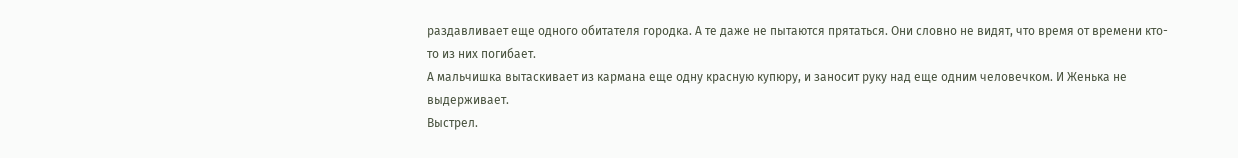раздавливает еще одного обитателя городка. А те даже не пытаются прятаться. Они словно не видят, что время от времени кто-то из них погибает.
А мальчишка вытаскивает из кармана еще одну красную купюру, и заносит руку над еще одним человечком. И Женька не выдерживает.
Выстрел.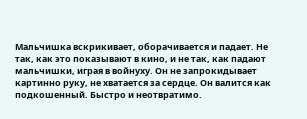Мальчишка вскрикивает, оборачивается и падает. Не так, как это показывают в кино, и не так, как падают мальчишки, играя в войнуху. Он не запрокидывает картинно руку, не хватается за сердце. Он валится как подкошенный. Быстро и неотвратимо.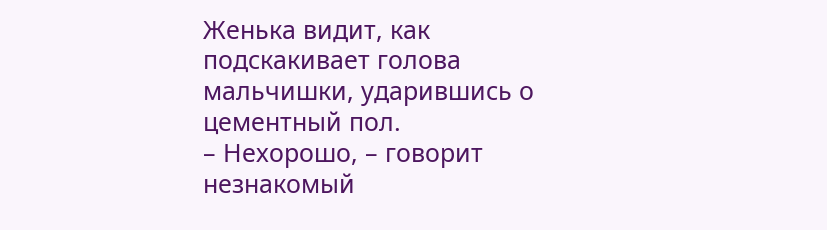Женька видит, как подскакивает голова мальчишки, ударившись о цементный пол.
– Нехорошо, – говорит незнакомый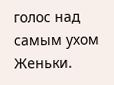голос над самым ухом Женьки.